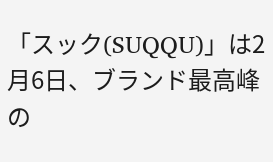「スック(SUQQU)」は2月6日、ブランド最高峰の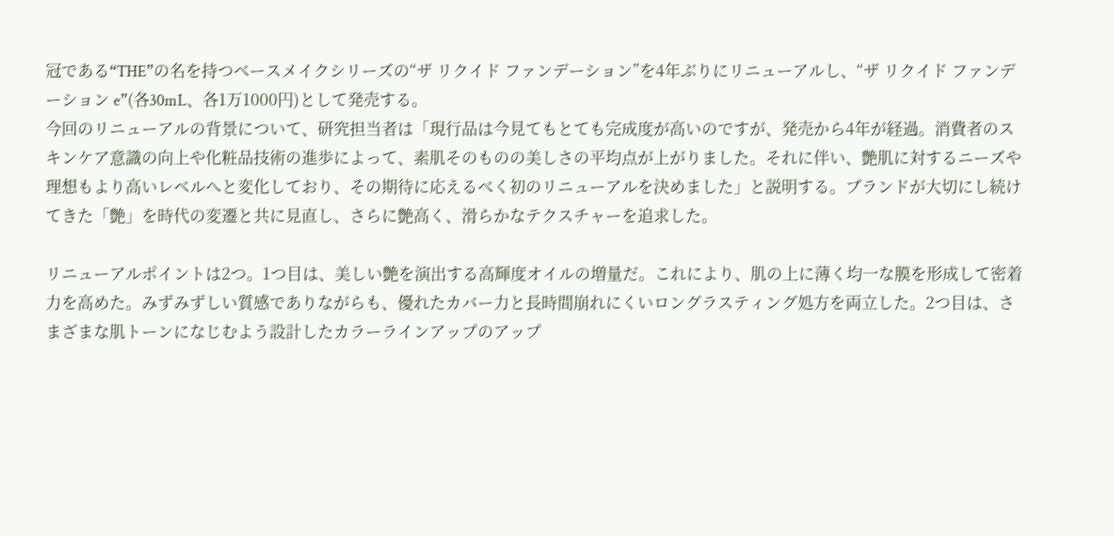冠である“THE”の名を持つベースメイクシリーズの“ザ リクイド ファンデーション”を4年ぶりにリニューアルし、“ザ リクイド ファンデーション e”(各30mL、各1万1000円)として発売する。
今回のリニューアルの背景について、研究担当者は「現行品は今見てもとても完成度が高いのですが、発売から4年が経過。消費者のスキンケア意識の向上や化粧品技術の進歩によって、素肌そのものの美しさの平均点が上がりました。それに伴い、艶肌に対するニーズや理想もより高いレベルへと変化しており、その期待に応えるべく初のリニューアルを決めました」と説明する。ブランドが大切にし続けてきた「艶」を時代の変遷と共に見直し、さらに艶高く、滑らかなテクスチャーを追求した。

リニューアルポイントは2つ。1つ目は、美しい艶を演出する高輝度オイルの増量だ。これにより、肌の上に薄く均一な膜を形成して密着力を高めた。みずみずしい質感でありながらも、優れたカバー力と長時間崩れにくいロングラスティング処方を両立した。2つ目は、さまざまな肌トーンになじむよう設計したカラーラインアップのアップ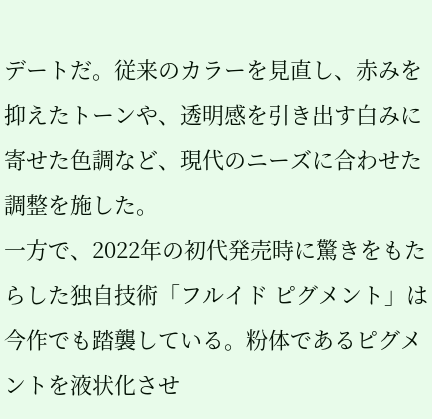デートだ。従来のカラーを見直し、赤みを抑えたトーンや、透明感を引き出す白みに寄せた色調など、現代のニーズに合わせた調整を施した。
一方で、2022年の初代発売時に驚きをもたらした独自技術「フルイド ピグメント」は今作でも踏襲している。粉体であるピグメントを液状化させ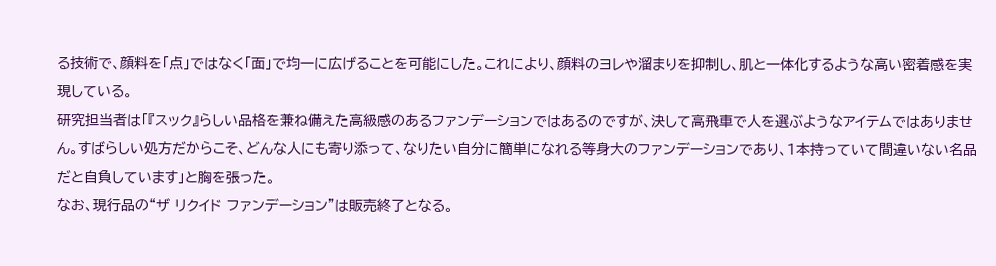る技術で、顔料を「点」ではなく「面」で均一に広げることを可能にした。これにより、顔料のヨレや溜まりを抑制し、肌と一体化するような高い密着感を実現している。
研究担当者は「『スック』らしい品格を兼ね備えた高級感のあるファンデーションではあるのですが、決して高飛車で人を選ぶようなアイテムではありません。すばらしい処方だからこそ、どんな人にも寄り添って、なりたい自分に簡単になれる等身大のファンデーションであり、1本持っていて間違いない名品だと自負しています」と胸を張った。
なお、現行品の“ザ リクイド ファンデーション”は販売終了となる。